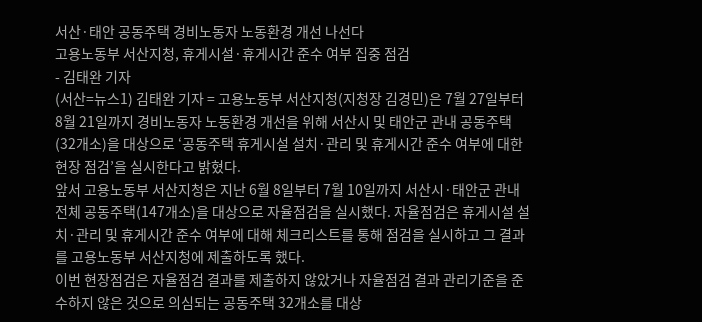서산·태안 공동주택 경비노동자 노동환경 개선 나선다
고용노동부 서산지청, 휴게시설·휴게시간 준수 여부 집중 점검
- 김태완 기자
(서산=뉴스1) 김태완 기자 = 고용노동부 서산지청(지청장 김경민)은 7월 27일부터 8월 21일까지 경비노동자 노동환경 개선을 위해 서산시 및 태안군 관내 공동주택(32개소)을 대상으로 ‘공동주택 휴게시설 설치·관리 및 휴게시간 준수 여부에 대한 현장 점검’을 실시한다고 밝혔다.
앞서 고용노동부 서산지청은 지난 6월 8일부터 7월 10일까지 서산시·태안군 관내 전체 공동주택(147개소)을 대상으로 자율점검을 실시했다. 자율점검은 휴게시설 설치·관리 및 휴게시간 준수 여부에 대해 체크리스트를 통해 점검을 실시하고 그 결과를 고용노동부 서산지청에 제출하도록 했다.
이번 현장점검은 자율점검 결과를 제출하지 않았거나 자율점검 결과 관리기준을 준수하지 않은 것으로 의심되는 공동주택 32개소를 대상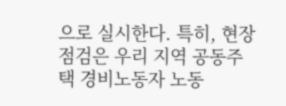으로 실시한다. 특히, 현장점검은 우리 지역 공동주택 경비노동자 노동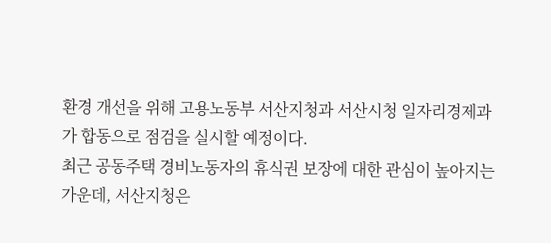환경 개선을 위해 고용노동부 서산지청과 서산시청 일자리경제과가 합동으로 점검을 실시할 예정이다.
최근 공동주택 경비노동자의 휴식권 보장에 대한 관심이 높아지는 가운데, 서산지청은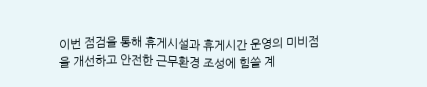이번 점검을 통해 휴게시설과 휴게시간 운영의 미비점을 개선하고 안전한 근무환경 조성에 힘쓸 계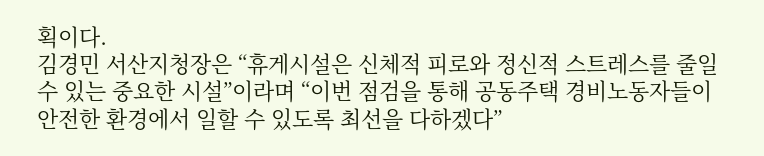획이다.
김경민 서산지청장은 “휴게시설은 신체적 피로와 정신적 스트레스를 줄일 수 있는 중요한 시설”이라며 “이번 점검을 통해 공동주택 경비노동자들이 안전한 환경에서 일할 수 있도록 최선을 다하겠다”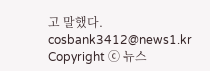고 말했다.
cosbank3412@news1.kr
Copyright ⓒ 뉴스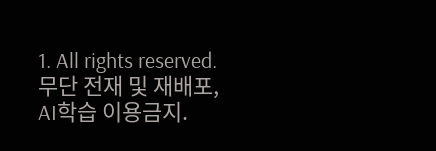1. All rights reserved. 무단 전재 및 재배포, AI학습 이용금지.